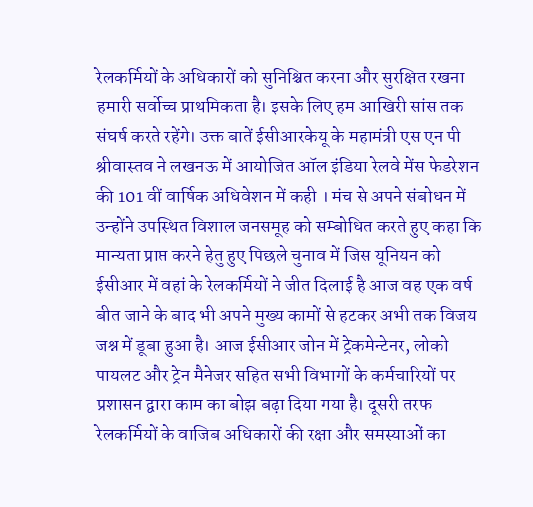रेलकर्मियों के अधिकारों को सुनिश्चित करना और सुरक्षित रखना हमारी सर्वोच्च प्राथमिकता है। इसके लिए हम आखिरी सांस तक संघर्ष करते रहेंगे। उक्त बातें ईसीआरकेयू के महामंत्री एस एन पी श्रीवास्तव ने लखनऊ में आयोजित ऑल इंडिया रेलवे मेंस फेडरेशन की 101 वीं वार्षिक अधिवेशन में कही । मंच से अपने संबोधन में उन्होंने उपस्थित विशाल जनसमूह को सम्बोधित करते हुए कहा कि मान्यता प्राप्त करने हेतु हुए पिछले चुनाव में जिस यूनियन को ईसीआर में वहां के रेलकर्मियों ने जीत दिलाई है आज वह एक वर्ष बीत जाने के बाद भी अपने मुख्य कामों से हटकर अभी तक विजय जश्न में डूबा हुआ है। आज ईसीआर जोन में ट्रेकमेन्टेनर, लोको पायलट और ट्रेन मैनेजर सहित सभी विभागों के कर्मचारियों पर प्रशासन द्वारा काम का बोझ बढ़ा दिया गया है। दूसरी तरफ रेलकर्मियों के वाजिब अधिकारों की रक्षा और समस्याओं का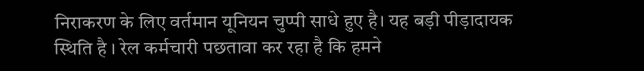निराकरण के लिए वर्तमान यूनियन चुप्पी साधे हुए है। यह बड़ी पीड़ादायक स्थिति है । रेल कर्मचारी पछतावा कर रहा है कि हमने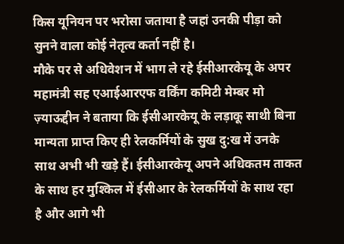किस यूनियन पर भरोसा जताया है जहां उनकी पीड़ा को सुनने वाला कोई नेतृत्व कर्ता नहीं है।
मौके पर से अधिवेशन में भाग ले रहे ईसीआरकेयू के अपर महामंत्री सह एआईआरएफ वर्किंग कमिटी मेम्बर मो ज़्याऊद्दीन ने बताया कि ईसीआरकेयू के लड़ाकू साथी बिना मान्यता प्राप्त किए ही रेलकर्मियों के सुख दु:ख में उनके साथ अभी भी खड़े हैं। ईसीआरकेयू अपने अधिकतम ताकत के साथ हर मुश्किल में ईसीआर के रेलकर्मियों के साथ रहा है और आगे भी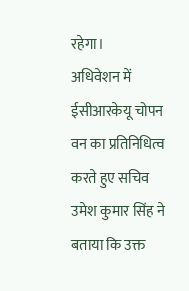रहेगा।
अधिवेशन में ईसीआरकेयू चोपन वन का प्रतिनिधित्व करते हुए सचिव उमेश कुमार सिंह ने बताया कि उक्त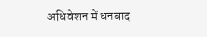अधिवेशन में धनबाद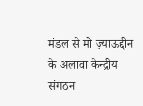मंडल से मो ज़्याऊद्दीन के अलावा केन्द्रीय संगठन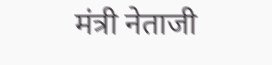मंत्री नेताजी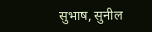सुभाष, सुनील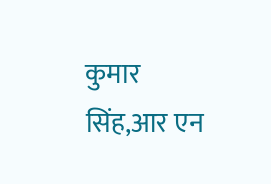कुमार सिंह,आर एन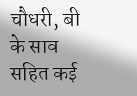चौधरी, बी के साव सहित कई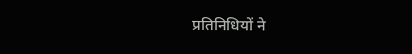प्रतिनिधियों ने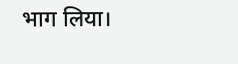भाग लिया।